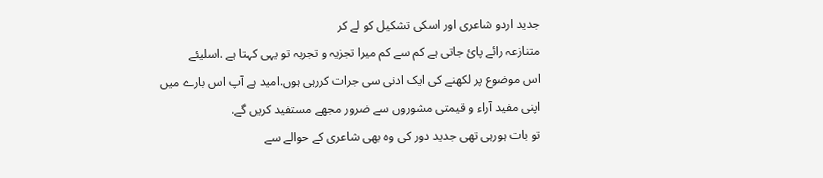جدید اردو شاعری اور اسکی تشکیل کو لے کر
متنازعہ رائے پائ جاتی ہے کم سے کم میرا تجزیہ و تجربہ تو یہی کہتا ہے .اسلیئے
اس موضوع پر لکھنے کی ایک ادنی سی جرات کررہی ہوں.امید ہے آپ اس بارے میں
اپنی مفید آراء و قیمتی مشوروں سے ضرور مجھے مستفید کریں گے.
تو بات ہورہی تھی جدید دور کی وہ بھی شاعری کے حوالے سے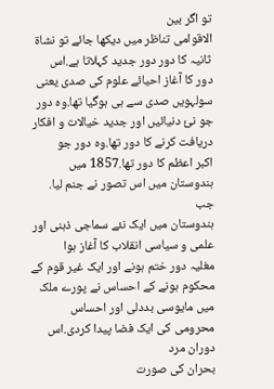تو اگر بین
الاقوامی تناظر میں دیکھا جائے تو نشاة ثانیہ کا دور دور جدید کہلاتا ہے.اس
دور کا آغاز احیائے علوم کی صدی یعنی سولہویں صدی سے ہی ہوگیا تھا.وہ دور
جو نئ دنیائیں اور جدید خیالات و افکار دریافت کرنے کا دور تھا.وہ دور جو
اکبر اعظم کا دور تھا.1857 میں ہندوستان میں اس تصور نے جنم لیا. جب
ہندوستان میں ایک نئے سماجی ذہنی اور علمی و سیاسی انقلاب کا آغاز ہوا
مغلیہ دور ختم ہونے اور ایک غیر قوم کے محکوم ہونے کے احساس نے پورے ملک
میں مایوسی بددلی اور احساس محرومی کی ایک فضا پیدا کردی.اس دوران مرد
بحران کی صورت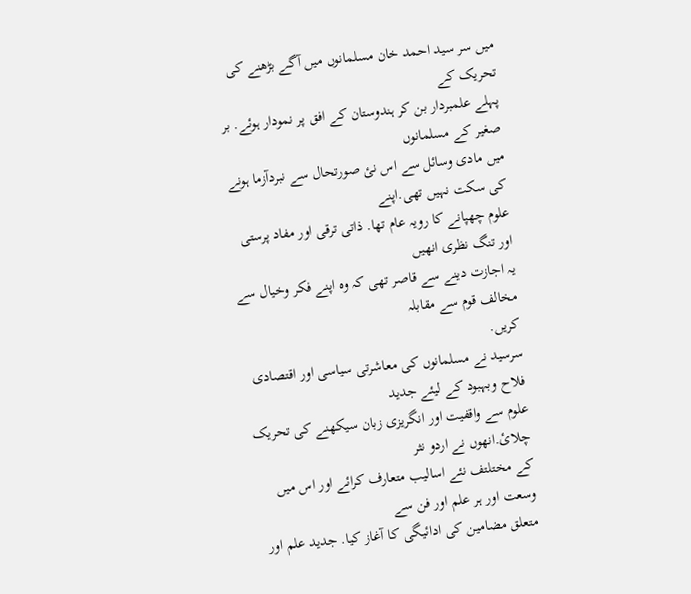میں سر سید احمد خان مسلمانوں میں آگے بڑھنے کی تحریک کے
پہلے علمبردار بن کر ہندوستان کے افق پر نمودار ہوئے. بر صغیر کے مسلمانوں
میں مادی وسائل سے اس نئ صورتحال سے نبردآزما ہونے کی سکت نہیں تھی.اپنے
علوم چھپانے کا رویہ عام تھا. ذاتی ترقی اور مفاد پرستی اور تنگ نظری انھیں
یہ اجازت دینے سے قاصر تھی کہ وہ اپنے فکر وخیال سے مخالف قوم سے مقابلہ
کریں.
سرسید نے مسلمانوں کی معاشرتی سیاسی اور اقتصادی فلاح وبہبود کے لیئے جدید
علوم سے واقفیت اور انگریزی زبان سیکھنے کی تحریک چلائ.انھوں نے اردو نثر
کے مختلتف نئے اسالیب متعارف کرائے اور اس میں وسعت اور ہر علم اور فن سے
متعلق مضامین کی ادائیگی کا آغاز کیا. جدید علم اور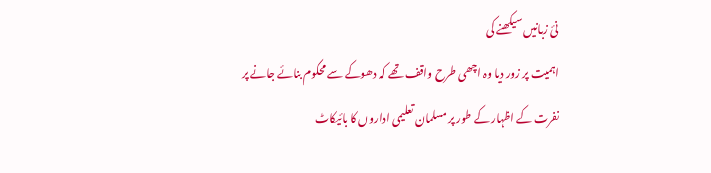نئ زبانیں سیکھنے کی
اہمیت پر زور دیا وہ اچھی طرح واقف تھے کہ دھوکے سے محکوم بنائے جانے پر
نفرت کے اظہار کے طور پر مسلمان تعلیمی اداروں کا بائیکاٹ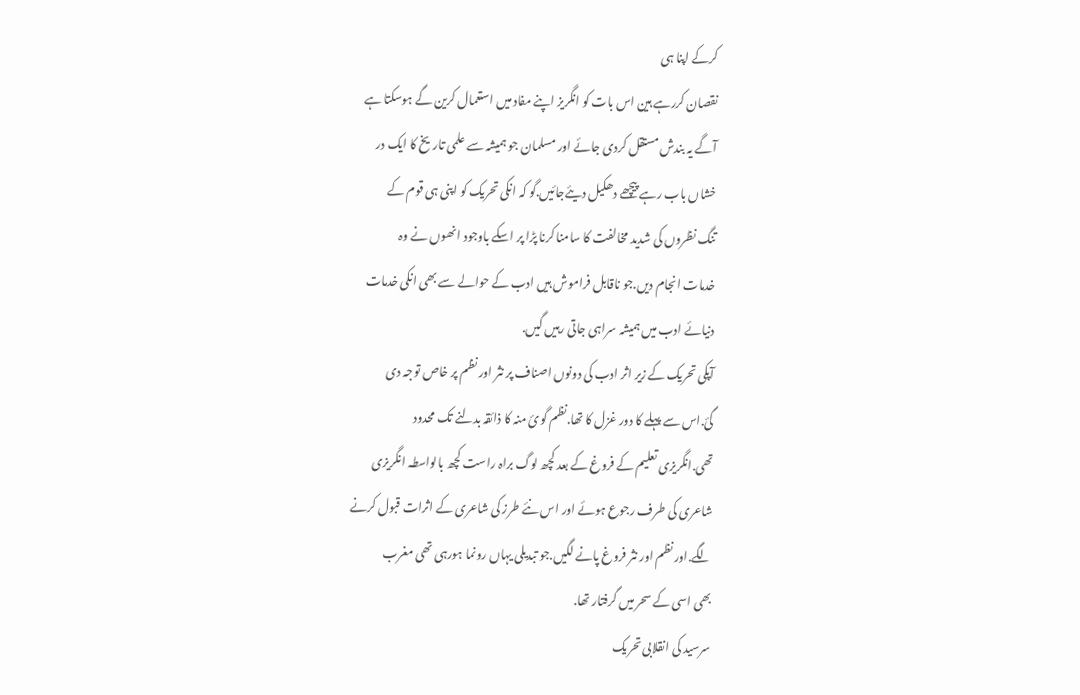کرکے اپنا ہی
نقصان کررہے ہین اس بات کو انگریز اپنے مفاد میں استعمال کرین گے ہوسکتا ہے
آگے یہ بندش مستقل کردی جائے اور مسلمان جو ہمیشہ سے علمی تاریخ کا ایک در
خشاں باب رہے پیچھے دھکیل دیئےجائیں.گو کہ انکی تحریک کو اپنی ہی قوم کے
تنگ نظروں کی شدید مخالفت کا سامنا کرنا پڑا پر اسکے باوجود انھوں نے وہ
خدمات انجام دیں.جو ناقابل فراموش ہیں ادب کے حوالے سے بھی انکی خدمات
دنیائے ادب میں ہمیشہ سراہی جاتی رہیں گیں.
آپکی تحریک کے زیر اثر ادب کی دونوں اصناف پر نثر اور نظم پر خاص توجہ دی
گئ.اس سے پہلے کا دور غزل کا تھا.نظم گوئ منہ کا ذائقہ بدلنے تک محدود
تھی.انگریزی تعلیم کے فروغ کے بعد کچھ لوگ براہ راست کچھ بالواسطہ انگریزی
شاعری کی طرف رجوع ہوئے اور اس نئے طرز کی شاعری کے اثرات قبول کرنے
لگے.اور نظم اور نثر فروغ پانے لگیں.جو تبدیلی یہاں رونما ہورہی تھی مغرب
بھی اسی کے سحر میں گرفتار تھا.
سرسید کی انقلابی تحریک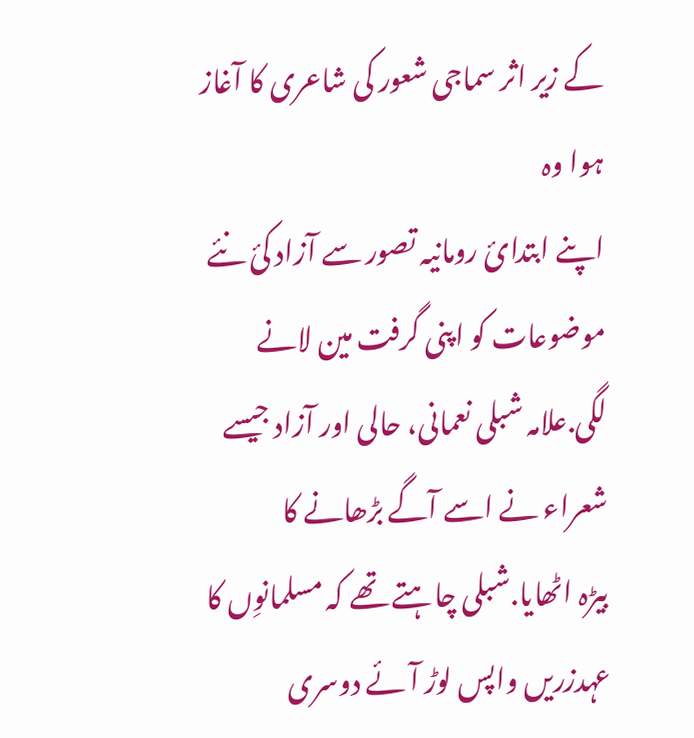کے زیر اثر سماجی شعور کی شاعری کا آغاز ہوا وہ
اپنے ابتدائ رومانیہ تصور سے آزاد کئ نئے موضوعات کو اپنی گرفت مین لانے
لگی.علامہ شبلی نعمانی، حالی اور آزاد جیسے شعراء نے اسے آگے بڑھانے کا
بیڑہ اٹھایا.شبلی چاہتے تھے کہ مسلمانوِں کا عہدزریں واپس لوڑ آئے دوسری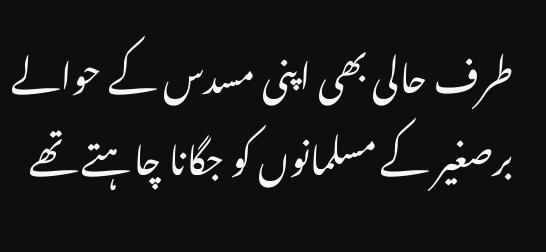طرف حالی بھی اپنی مسدس کے حوالے برصغیر کے مسلمانوں کو جگانا چاہتے تھے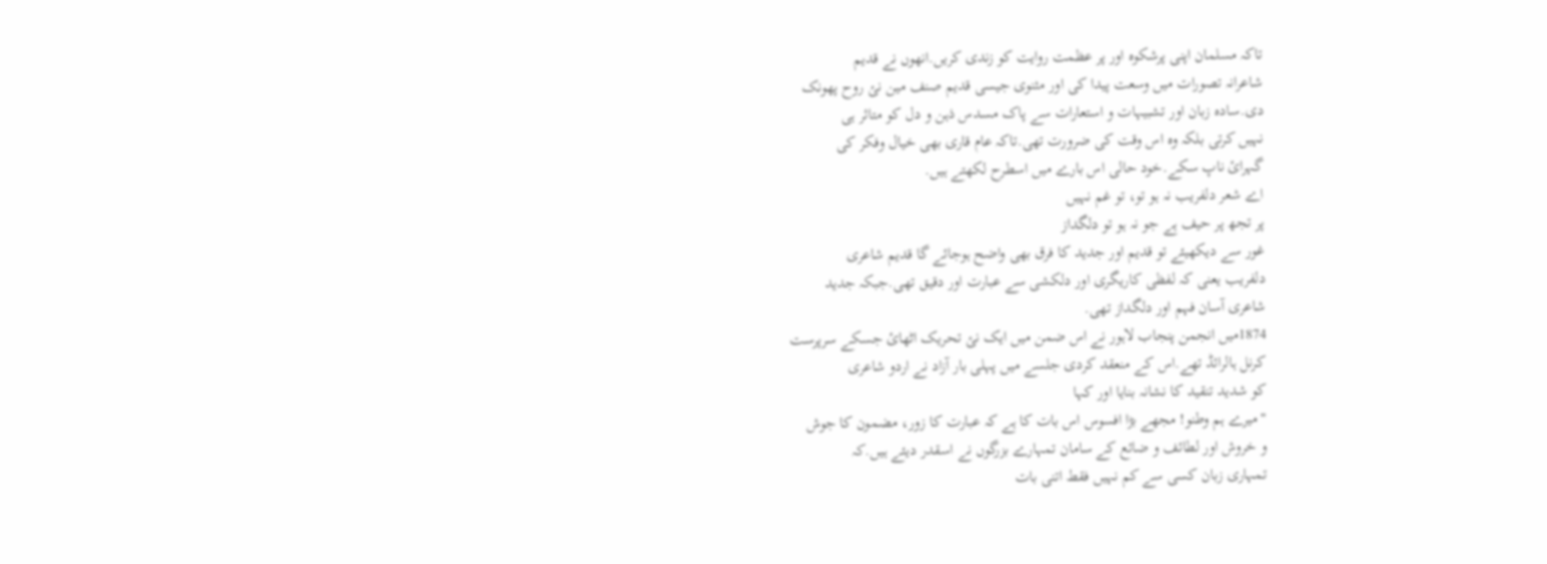تاکہ مسلمان اپنی پرشکوہ اور پر عظمت روایت کو زندی کریں.انھوں نے قدیم
شاعرانہ تصورات میں وسعت پیدا کی اور مثنوی جیسی قدیم صنف مین نئ روح پھونک
دی.سادہ زبان اور تشبیہات و استعارات سے پاک مسدس ذہن و دل کو متاثر ہی
نہیں کرتی بلکہ وہ اس وقت کی ضرورت تھی.تاکہ عام قاری بھی خیال وفکر کی
گہرائ ناپ سکے.خود حالی اس بارے میں اسطرح لکھتے ہیں.
اے شعر دلفریب نہ ہو تو، تو غم نہیں
پر تجھ پر حیف ہے جو نہ ہو تو دلگداز
غور سے دیکھیئے تو قدیم اور جدید کا فرق بھی واضح ہوجائے گا قدیم شاعری
دلفریب یعنی کہ لفظی کاریگری اور دلکشی سے عبارت اور دقیق تھی.جبکہ جدید
شاعری آسان فہم اور دلگداز تھی.
1874میں انجمن پنجاب لاہور نے اس ضمن میں ایک نئ تحریک اٹھائ جسکے سرپرست
کرنل ہالرائڈ تھے.اس کے منعقد کردی جلسے میں پہلی بار آزاد نے اردو شاعری
کو شدید تنقید کا نشانہ بنایا اور کہا
"میرے ہم وطنو! مجھے بڑا افسوس اس بات کا ہے کہ عبارت کا زور، مضمون کا جوش
و خروش اور لطائف و ضائع کے سامان تمہارے بزرگوں نے اسقدر دیئے ہیں.کہ
تمہاری زبان کسی سے کم نہیں فقط اتنی بات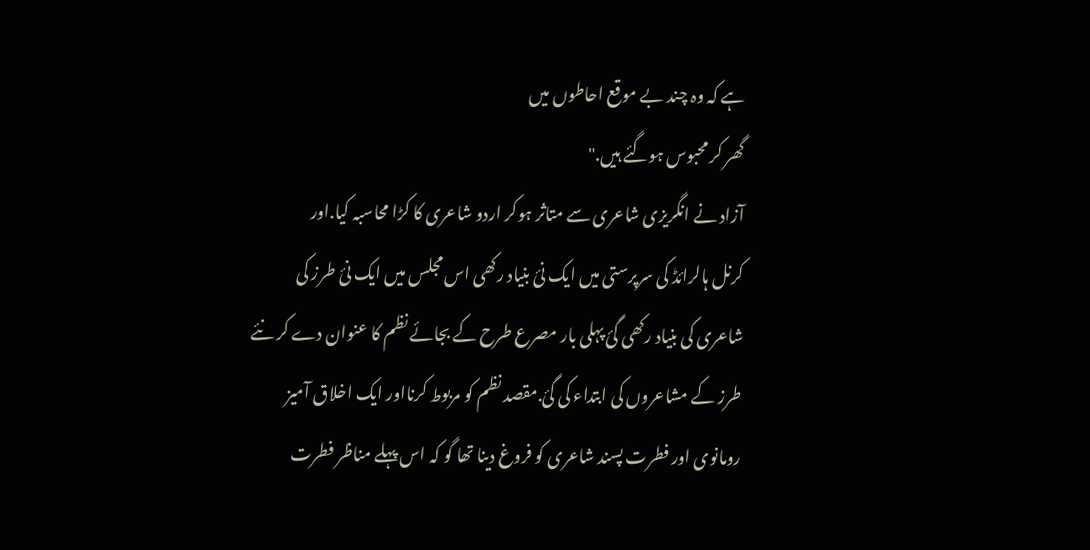ہے کہ وہ چند بے موقع احاطوں میں
گھر کر محبوس ہوگئے ہیں."
آزاد نے انگریزی شاعری سے متاثر ہوکر اردو شاعری کا کڑا محاسبہ کیا.اور
کرنل ہالرائڈ کی سرپرستی میں ایک نئ بنیاد رکھی اس مجلس میں ایک نئ طرز کی
شاعری کی بنیاد رکھی گئ پہلی بار مصرع طرح کے بجائے نظم کا عنوان دے کر نئے
طرز کے مشاعروں کی ابتداء کی گئ.مقصد نظم کو مربوط کرنااور ایک اخلاق آمیز
رومانوی اور فطرت پسند شاعری کو فروغ دینا تھا گو کہ اس پہلے مناظر فطرت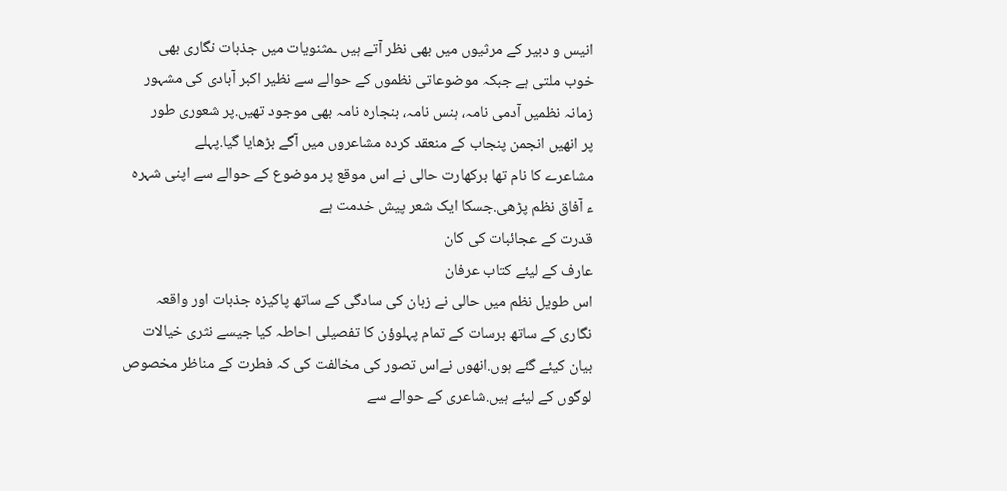انیس و دبیر کے مرثیوں میں بھی نظر آتے ہیں ـمثنویات میں جذبات نگاری بھی
خوب ملتی ہے جبکہ موضوعاتی نظموں کے حوالے سے نظیر اکبر آبادی کی مشہور
زمانہ نظمیں آدمی نامہ، ہنس نامہ، بنجارہ نامہ بھی موجود تھیں.پر شعوری طور
پر انھیں انجمن پنجاب کے منعقد کردہ مشاعروں میں آگے بڑھایا گیا.پہلے
مشاعرے کا نام تھا برکھارت حالی نے اس موقع پر موضوع کے حوالے سے اپنی شہرہ
ء آفاق نظم پڑھی.جسکا ایک شعر پیش خدمت ہے
قدرت کے عجائبات کی کان
عارف کے لیئے کتاب عرفان
اس طویل نظم میں حالی نے زبان کی سادگی کے ساتھ پاکیزہ جذبات اور واقعہ
نگاری کے ساتھ برسات کے تمام پہلوؤن کا تفصیلی احاطہ کیا جیسے نثری خیالات
بیان کیئے گئے ہوں.انھوں نےاس تصور کی مخالفت کی کہ فطرت کے مناظر مخصوص
لوگوں کے لیئے ہیں.شاعری کے حوالے سے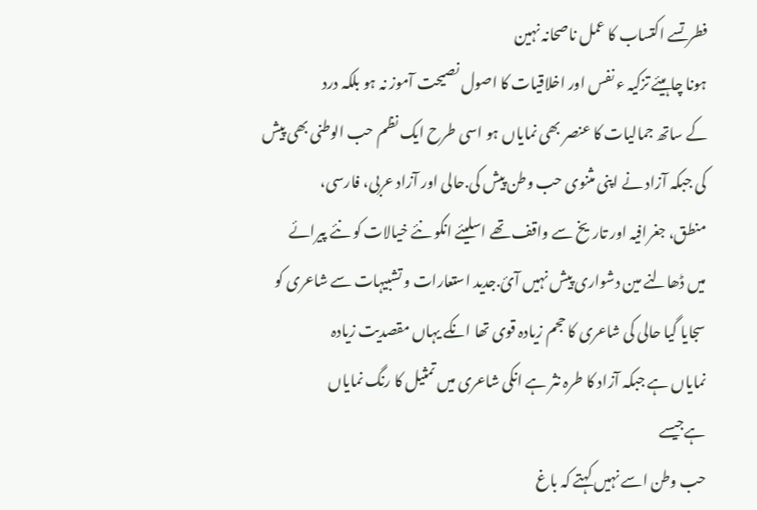فطرتسے اکتساب کا عمل ناصحانہ نہین
ہونا چاہیئے تزکیہ ء نفس اور اخلاقیات کا اصول نصیحت آموز نہ ہو بلکہ درد
کے ساتھ جمالیات کا عنصر بھی نمایاں ہو اسی طرح ایک نظم حب الوطنی بھی پیش
کی جبکہ آزاد نے اپنی مثنوی حب وطن پیش کی.حالی اور آزاد عربی، فارسی،
منطق، جغرافیہ اور تاریخ سے واقف تھے اسلیئے انکو نئے خیالات کو نئے پیرائے
میں ڈھالنے مین دشواری پیش نہیں آئ.جدید استعارات و تشبیہات سے شاعری کو
سجایا گیا حالی کی شاعری کا حجم زیادہ قوی تھا انکے یہاں مقصدیت زیادہ
نمایاں ہے جبکہ آزاد کا طرہ نثر ہے انکی شاعری میں تمثیل کا رنگ نمایاں
ہےجیسے
حب وطن اسے نہیں کہتے کہ باغ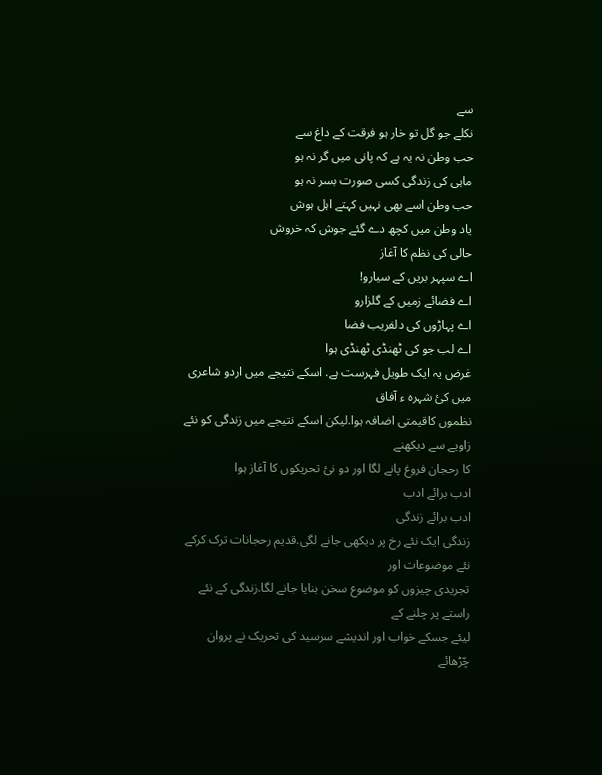سے
نکلے جو گل تو خار ہو فرقت کے داغ سے
حب وطن نہ یہ ہے کہ پانی میں گر نہ ہو
ماہی کی زندگی کسی صورت بسر نہ ہو
حب وطن اسے بھی نہیں کہتے اہل ہوش
یاد وطن میں کچھ دے گئے جوش کہ خروش
حالی کی نظم کا آغاز
اے سپہر بریں کے سیارو!
اے فضائے زمیں کے گلزارو
اے پہاڑوں کی دلفریب فضا
اے لب جو کی ٹھنڈی ٹھنڈی ہوا
غرض یہ ایک طویل فہرست ہے. اسکے نتیجے میں اردو شاعری میں کئ شہرہ ء آفاق
نظموں کاقیمتی اضافہ ہوا.لیکن اسکے نتیجے میں زندگی کو نئے زاویے سے دیکھنے
کا رحجان فروغ پانے لگا اور دو نئ تحریکوں کا آغاز ہوا
ادب برائے ادب
ادب برائے زندگی
زندگی ایک نئے رخ پر دیکھی جانے لگی.قدیم رحجانات ترک کرکے نئے موضوعات اور
تجریدی چیزوں کو موضوع سخن بنایا جانے لگا.زندگی کے نئے راستے پر چلنے کے
لیئے جسکے خواب اور اندیشے سرسید کی تحریک نے پروان چّڑھائے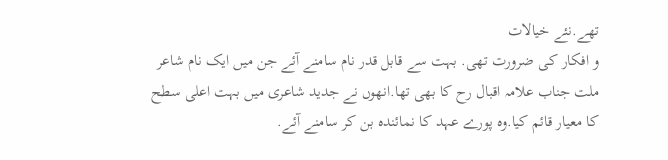تھے.نئے خیالات
و افکار کی ضرورت تھی. بہت سے قابل قدر نام سامنے آئے جن میں ایک نام شاعر
ملت جناب علامہ اقبال رح کا بھی تھا.انھوں نے جدید شاعری میں بہت اعلی سطح
کا معیار قائم کیا.وہ پورے عہد کا نمائندہ بن کر سامنے آئے.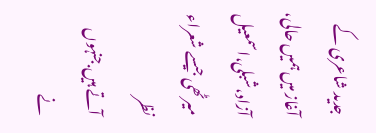جدید شاعری کے آغاز میں ہمیں حالی، آزاد،شبلی،اسمعیل میرٹھی جیسے شعراء نظر
آتے ہیں.جنہوں نے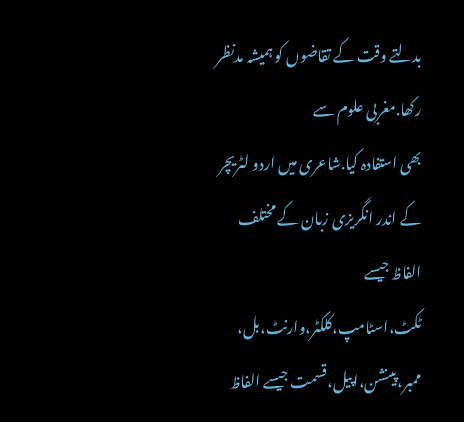بدلتے وقت کے تقاضوں کو ہمیشہ مدنظر رکھا.مغربی علوم سے
بھی استفادہ کیا.شاعری میں اردو لٹریچر کے اندر انگریزی زبان کے مختلف
الفاظ جیسے ٹکٹ،اسٹامپ،کلکٹر،وارنٹ،بل، ممبر،پینشن،اپیل،قسمت جیسے الفاظ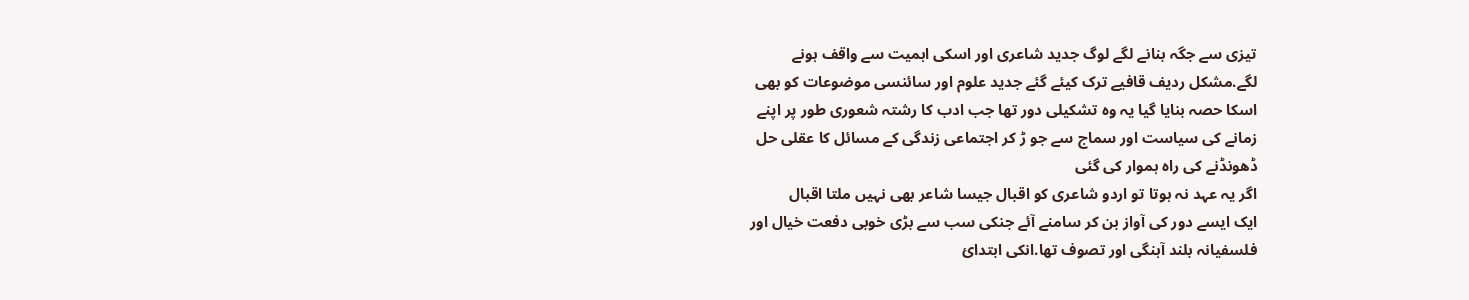تیزی سے جگہ بنانے لگے لوگ جدید شاعری اور اسکی اہمیت سے واقف ہونے
لگے.مشکل ردیف قافیے ترک کیئے گئے جدید علوم اور سائنسی موضوعات کو بھی
اسکا حصہ بنایا گیا یہ وہ تشکیلی دور تھا جب ادب کا رشتہ شعوری طور پر اپنے
زمانے کی سیاست اور سماج سے جو ڑ کر اجتماعی زندگی کے مسائل کا عقلی حل
ڈھونڈنے کی راہ ہموار کی گئی
اگر یہ عہد نہ ہوتا تو اردو شاعری کو اقبال جیسا شاعر بھی نہیں ملتا اقبال
ایک ایسے دور کی آواز بن کر سامنے آئے جنکی سب سے بڑی خوبی دفعت خیال اور
فلسفیانہ بلند آہنگی اور تصوف تھا.انکی ابتدائ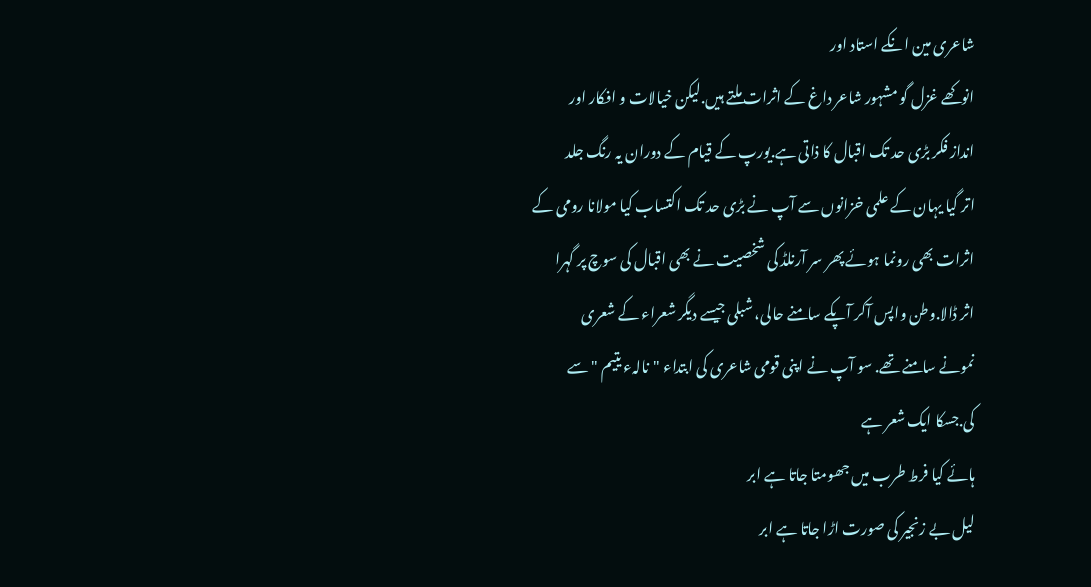شاعری مین انکے استاد اور
انوکھے غزل گو مشہور شاعر داغ کے اثرات ملتے ہیں.لیکن خیالات و افکار اور
انداز فکر بڑی حد تک اقبال کا ذاتی ہے.یورپ کے قیام کے دوران یہ رنگ جلد
اتر گیا یہان کے علمی خزانوں سے آپ نے بڑی حد تک اکتساب کیا مولانا رومی کے
اثرات بھی رونما ہوئے پھر سر آرنلڈ کی شخصیت نے بھی اقبال کی سوچ پر گہرا
اثر ڈالا.وطن واپس آکر آپکے سامنے حالی، شبلی جیسے دیگر شعراء کے شعری
نمونے سامنے تھے. سو آپ نے اپنی قومی شاعری کی ابتداء "نالہء یتیم "سے
کی.جسکا ایک شعر ہے
ہائے کیا فرط طرب میں جھومتا جاتا ہے ابر
لیل بے زنجیر کی صورت اڑا جاتا ہے ابر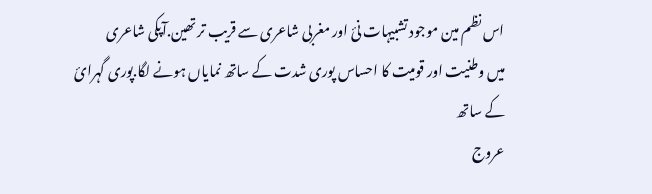اس نظم مین موجود تشبیہات نئ اور مغربی شاعری سے قریب تر تھین.آپکی شاعری
میں وطنیت اور قومیت کا احساس پوری شدت کے ساتھ نمایاں ہونے لگا.پوری گہرائ
کے ساتھ
عروج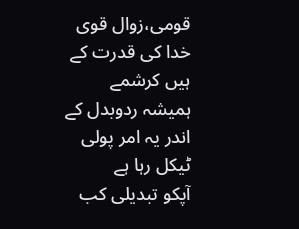قومی،زوال قوی خدا کی قدرت کے ہیں کرشمے
ہمیشہ ردوبدل کے اندر یہ امر پولی ٹیکل رہا ہے
آپکو تبدیلی کب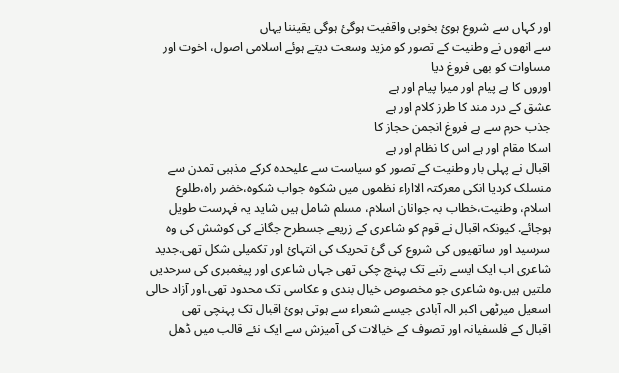اور کہاں سے شروع ہوئ بخوبی واقفیت ہوگئ ہوگی یقیننا یہاں
سے انھوں نے وطنیت کے تصور کو مزید وسعت دیتے ہوئے اسلامی اصول، اخوت اور
مساوات کو بھی فروغ دیا
اوروں کا ہے پیام اور میرا پیام اور ہے
عشق کے درد مند کا طرز کلام اور ہے
جذب حرم سے ہے فروغ انجمن حجاز کا
اسکا مقام اور ہے اس کا نظام اور ہے
اقبال نے پہلی بار وطنیت کے تصور کو سیاست سے علیحدہ کرکے مذہبی تمدن سے
منسلک کردیا انکی معرکتہ الااراء نظموں میں شکوہ جواب شکوہ،خضر راہ،طلوع
اسلام، وطنیت،خطاب بہ جوانان اسلام، مسلم شامل ہیں شاید یہ فہرست طویل
ہوجائے. کیونکہ اقبال نے قوم کو شاعری کے زریعے جسطرح جگانے کی کوشش کی وہ
سرسید اور ساتھیوں کی شروع کی گئ تحریک کی انتہائ اور تکمیلی شکل تھی.جدید
شاعری اب ایک ایسے رتبے تک پہنچ چکی تھی جہاں شاعری اور پیغمبری کی سرحدیں
ملتیں ہیں.وہ شاعری جو مخصوص خیال بندی و عکاسی تک محدود تھی.اور آزاد حالی
اسعیل میرٹھی اکبر الہ آبادی جیسے شعراء سے ہوتی ہوئ اقبال تک پہنچی تھی
اقبال کے فلسفیانہ اور تصوف کے خیالات کی آمیزش سے ایک نئے قالب میں ڈھل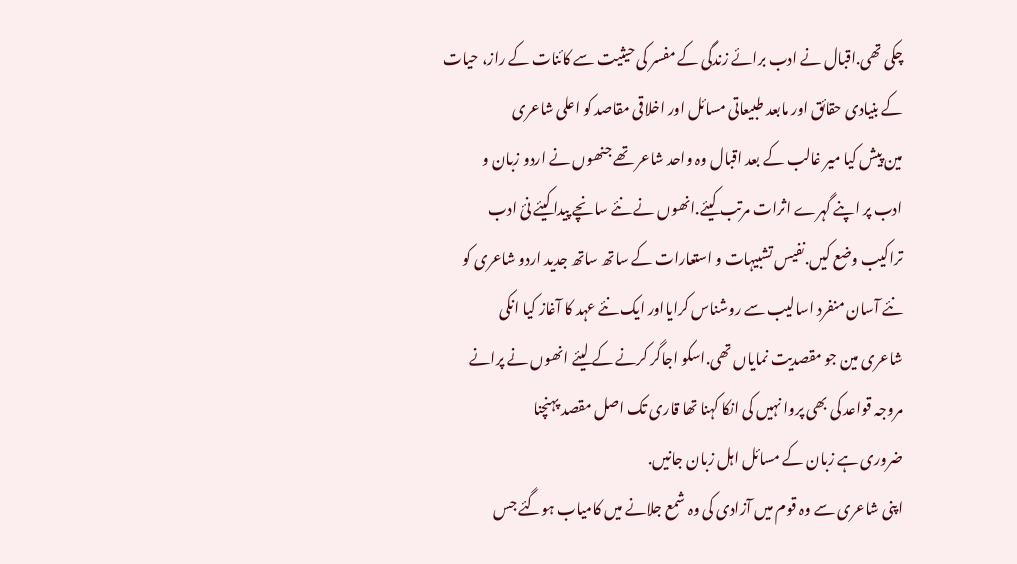چکی تھی.اقبال نے ادب برائے زندگی کے مفسر کی حیثیت سے کائنات کے راز، حیات
کے بنیادی حقائق اور مابعد طبیعاتی مسائل اور اخلاقی مقاصد کو اعلی شاعری
مین پیش کیا میر غالب کے بعد اقبال وہ واحد شاعر تھے جنھوں نے اردو زبان و
ادب پر اپنے گہرے اثرات مرتب کیئے.انھوں نے نئے سانچے پیدا کیئے نئ ادب
تراکیب وضع کیں.نفیس تشبیہات و استعارات کے ساتھ ساتھ جدید اردو شاعری کو
نئے آسان منفرد اسالیب سے روشناس کرایااور ایک نئے عہد کا آغاز کیا انکی
شاعری مین جو مقصدیت نمایاں تھی.اسکو اجاگر کرنے کے لیئے انھوں نے پرانے
مروجہ قواعد کی بھی پروا نہیں کی انکا کہنا تھا قاری تک اصل مقصد پہنچنا
ضروری ہے زبان کے مسائل اہل زبان جانیں.
اپنی شاعری سے وہ قوم میں آزادی کی وہ شمع جلانے میں کامیاب ہوگئے جس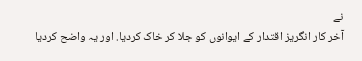نے
آخر کار انگریز اقتدار کے ایوانوں کو جلا کر خاک کردیا. اور یہ واضح کردیا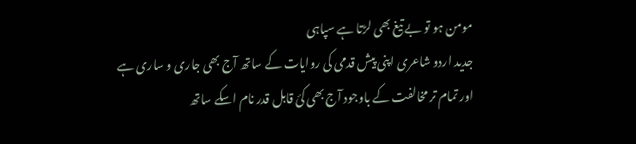مومن ہو تو بے تیغ بھی لڑتا ہے سپاہی
جدید اردو شاعری اپنی پیش قدمی کی روایات کے ساتھ آج بھی جاری و ساری ہے
اور تمام تر مخالفت کے باوجود آج بھی کئ قابل قدر نام اسکے ساتھ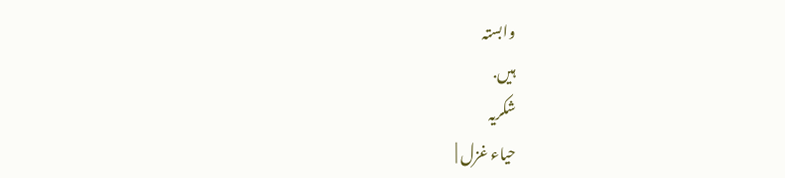وابستہ
ہیں.
شکریہ
حیاء غزل |